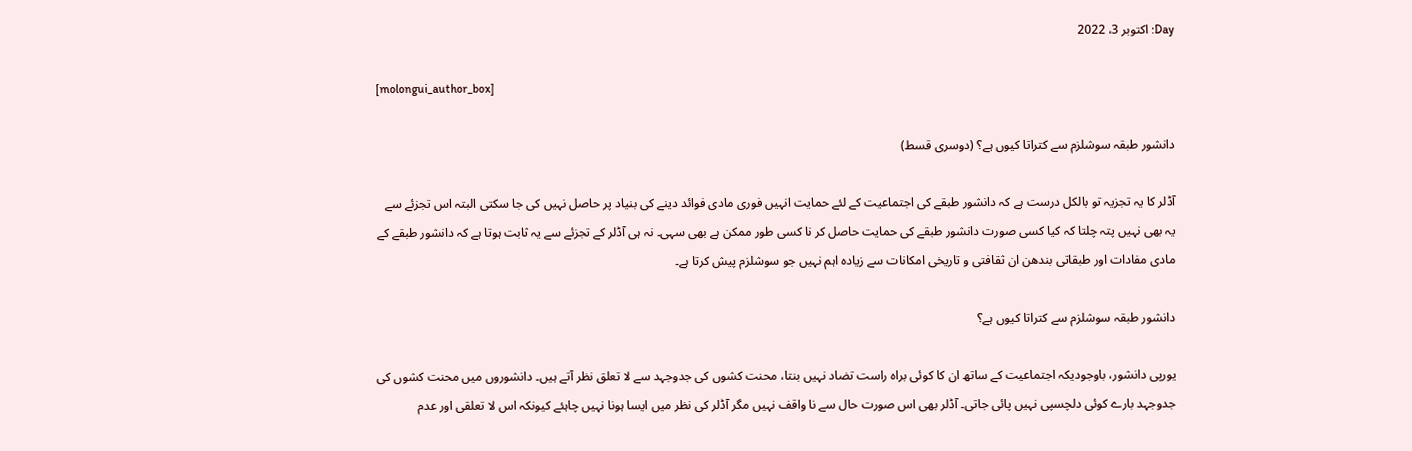Day: اکتوبر 3، 2022

[molongui_author_box]

دانشور طبقہ سوشلزم سے کتراتا کیوں ہے؟ (دوسری قسط)

آڈلر کا یہ تجزیہ تو بالکل درست ہے کہ دانشور طبقے کی اجتماعیت کے لئے حمایت انہیں فوری مادی فوائد دینے کی بنیاد پر حاصل نہیں کی جا سکتی البتہ اس تجزئے سے یہ بھی نہیں پتہ چلتا کہ کیا کسی صورت دانشور طبقے کی حمایت حاصل کر نا کسی طور ممکن ہے بھی سہی۔ نہ ہی آڈلر کے تجزئے سے یہ ثابت ہوتا ہے کہ دانشور طبقے کے مادی مفادات اور طبقاتی بندھن ان ثقافتی و تاریخی امکانات سے زیادہ اہم نہیں جو سوشلزم پیش کرتا ہے۔

دانشور طبقہ سوشلزم سے کتراتا کیوں ہے؟

یورپی دانشور، باوجودیکہ اجتماعیت کے ساتھ ان کا کوئی براہ راست تضاد نہیں بنتا، محنت کشوں کی جدوجہد سے لا تعلق نظر آتے ہیں۔ دانشوروں میں محنت کشوں کی جدوجہد بارے کوئی دلچسپی نہیں پائی جاتی۔ آڈلر بھی اس صورت حال سے نا واقف نہیں مگر آڈلر کی نظر میں ایسا ہونا نہیں چاہئے کیونکہ اس لا تعلقی اور عدم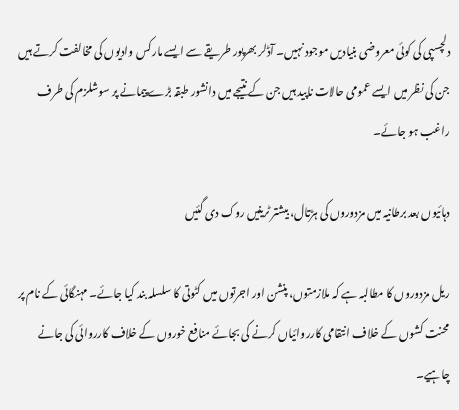دلچسپی کی کوئی معروضی بنیادیں موجود نہیں۔ آڈلر بھرپور طریقے سے ایسے مارکس وادیوں کی مخالفت کرتے ہیں جن کی نظر میں ایسے عمومی حالات ناپید ہیں جن کے نتیجے میں دانشور طبقہ بڑے پیمانے پر سوشلزم کی طرف راغب ہو جائے۔

دہائیوں بعد برطانیہ میں مزدوروں کی ہڑتال، بیشتر ٹرینیں روک دی گئیں

ریل مزدوروں کا مطالبہ ہے کہ ملازمتوں، پنشن اور اجرتوں میں کٹوتی کا سلسلہ بند کیا جائے۔ مہنگائی کے نام پر محنت کشوں کے خلاف انتقامی کارروائیاں کرنے کی بجائے منافع خوروں کے خلاف کارروائی کی جانے چاہیے۔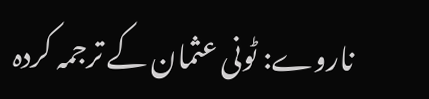ناروے: ٹونی عثمان کے ترجمہ کردہ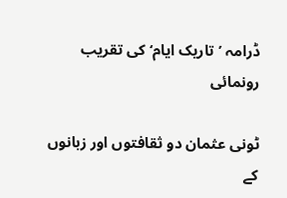ڈرامہ ’تاریک ایام‘ کی تقریب رونمائی

ٹونی عثمان دو ثقافتوں اور زبانوں کے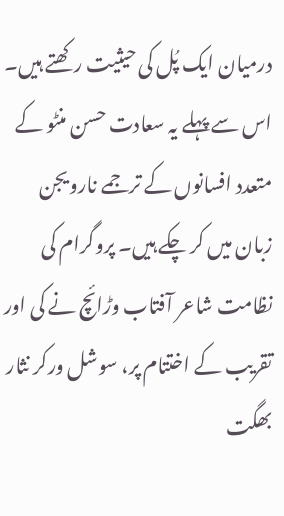درمیان ایک پُل کی حیثیت رکھتے ہیں۔ اس سے پہلے یہ سعادت حسن منٹو کے متعدد افسانوں کے ترجمے نارویجن زبان میں کر چکے ہیں۔ پروگرام کی نظامت شاعر آفتاب وڑائچ نے کی اور تقریب کے اختتام پر، سوشل ورکر نثار بھگت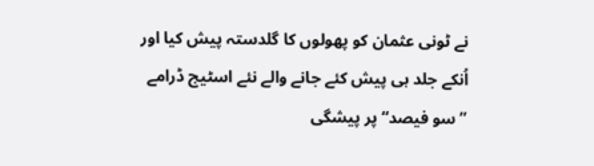نے ٹونی عثمان کو پھولوں کا گلدستہ پیش کیا اور اُنکے جلد ہی پیش کئے جانے والے نئے اسٹیج ڈرامے ”سو فیصد“ پر پیشگی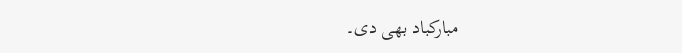مبارکباد بھی دی۔